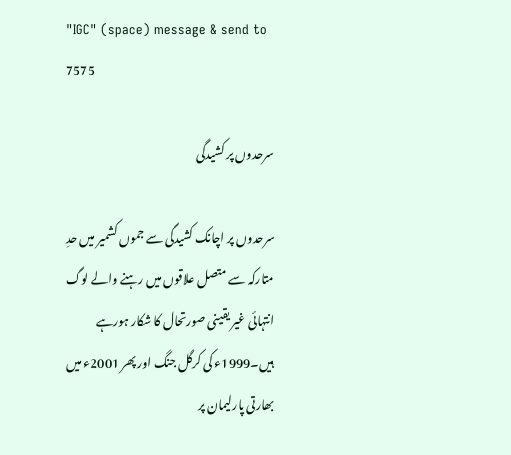"IGC" (space) message & send to 7575

سرحدوں پر کشیدگی

سرحدوں پر اچانک کشیدگی سے جموں کشمیر میں حدِ متارکہ سے متصل علاقوں میں رہنے والے لوگ انتہائی غیر یقینی صورتحال کا شکار ہورہے ہیں۔1999ء کی کرگل جنگ اور پھر 2001ء میں بھارتی پارلیمان پر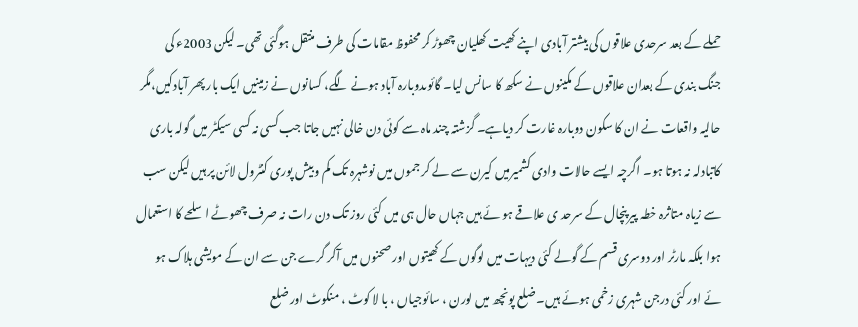حملے کے بعد سرحدی علاقوں کی بیشتر آبادی اپنے کھیت کھلیان چھوڑ کر محفوظ مقامات کی طرف منتقل ہوگئی تھی۔ لیکن 2003ء کی جنگ بندی کے بعدان علاقوں کے مکینوں نے سکھ کا سانس لیا۔ گائوںدوبارہ آباد ہونے لگے، کسانوں نے زمینیں ایک بار پھر آبادکیں،مگر حالیہ واقعات نے ان کا سکون دوبارہ غارت کر دیاہے۔ گزشتہ چند ماہ سے کوئی دن خالی نہیں جاتا جب کسی نہ کسی سیکٹر میں گولہ باری کاتبادلہ نہ ہوتا ہو۔ اگرچہ ایسے حالات وادی کشمیرمیں کیرن سے لے کر جموں میں نوشہرہ تک کم وبیش پوری کنٹرول لائن پر ہیں لیکن سب سے زیاہ متاثرہ خطہ پیر پنچال کے سرحد ی علاقے ہو ئے ہیں جہاں حال ہی میں کئی روز تک دن رات نہ صرف چھوٹے اسلحے کا استعمال ہوا بلکہ مارٹر اور دوسری قسم کے گولے کئی دیہات میں لوگوں کے کھیتوں اور صحنوں میں آکر گرے جن سے ان کے مویشی ہلاک ہو ئے اور کئی درجن شہری زخمی ہوئے ہیں۔ ضلع پونچھ میں لورن ، سائوجیاں ، با لا کوٹ ، منکوٹ اور ضلع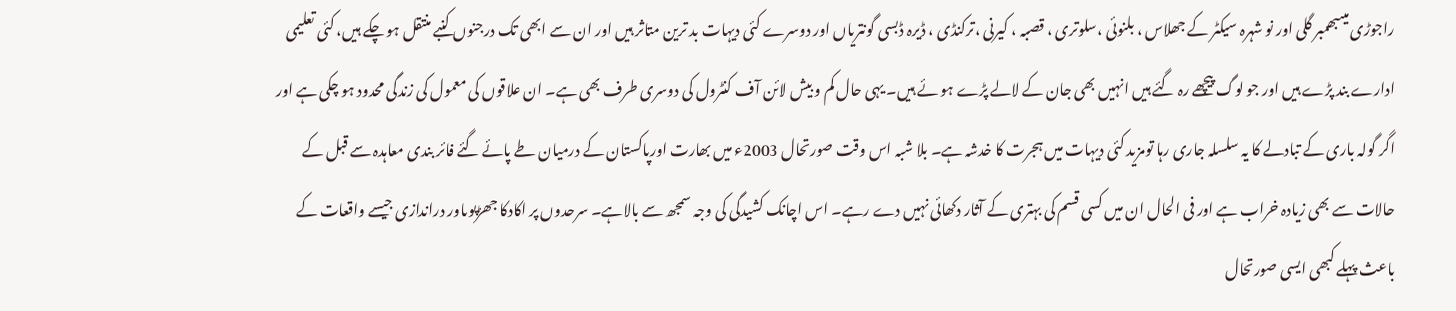راجوڑی میںبھمبر گلی اور نو شہرہ سیکٹر کے جھلاس ، بلنوئی ،سلوتری ، قصبہ ، کیرنی ،ترکنڈی ، ڈیرہ ڈبسی گونتریاں اور دوسرے کئی دیہات بد ترین متاثر ہیں اور ان سے ابھی تک درجنوں کنبے منتقل ہو چکے ہیں، کئی تعلیمی ادارے بند پڑے ہیں اور جو لوگ پیچھے رہ گئے ہیں انہیں بھی جان کے لالے پڑے ہو ئے ہیں۔ یہی حال کم و بیش لائن آف کنٹرول کی دوسری طرف بھی ہے۔ ان علاقوں کی معمول کی زندگی محدود ہو چکی ہے اور اگر گولہ باری کے تبادلے کا یہ سلسلہ جاری رہا تومزید کئی دیہات میں ہجرت کا خدشہ ہے۔ بلا شبہ اس وقت صورتحال 2003ء میں بھارت اورپاکستان کے درمیان طے پائے گئے فائر بندی معاہدہ سے قبل کے حالات سے بھی زیادہ خراب ہے اور فی الحال ان میں کسی قسم کی بہتری کے آثار دکھائی نہیں دے رہے۔ اس اچانک کشیدگی کی وجہ سمجھ سے بالاہے۔ سرحدوں پر اکادکا جھڑپوںاور دراندازی جیسے واقعات کے باعث پہلے کبھی ایسی صورتحال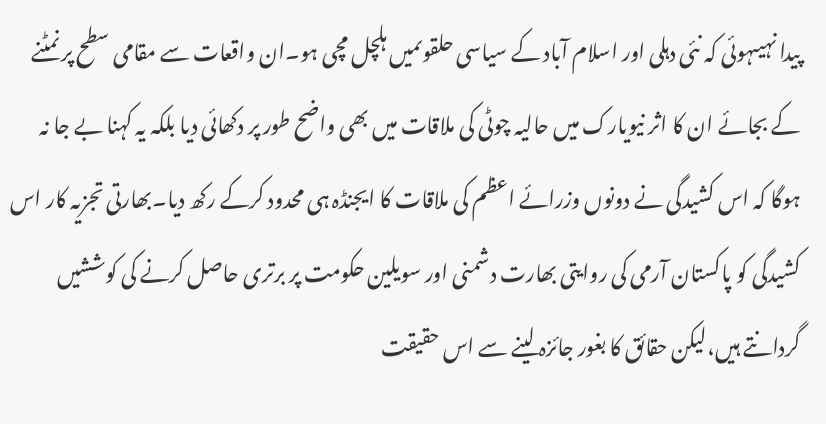پیدا نہیںہوئی کہ نئی دہلی اور اسلام آباد کے سیاسی حلقوںمیں ہلچل مچی ہو۔ان واقعات سے مقامی سطح پر نمٹنے کے بجائے ان کا اثر نیویارک میں حالیہ چوٹی کی ملاقات میں بھی واضح طور پر دکھائی دیا بلکہ یہ کہنا بے جا نہ ہوگا کہ اس کشیدگی نے دونوں وزرائے اعظم کی ملاقات کا ایجنڈہ ہی محدود کرکے رکھ دیا۔بھارتی تجزیہ کار اس کشیدگی کو پاکستان آرمی کی روایتی بھارت دشمنی اور سویلین حکومت پر برتری حاصل کرنے کی کوششیں گردانتے ہیں،لیکن حقائق کا بغور جائزہ لینے سے اس حقیقت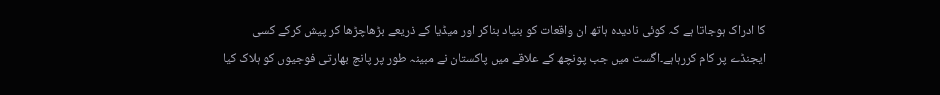کا ادراک ہوجاتا ہے کہ کوئی نادیدہ ہاتھ ان واقعات کو بنیاد بناکر اور میڈیا کے ذریعے بڑھاچڑھا کر پیش کرکے کسی ایجنڈے پر کام کررہاہے۔اگست میں جب پونچھ کے علاقے میں پاکستان نے مبینہ طور پر پانچ بھارتی فوجیوں کو ہلاک کیا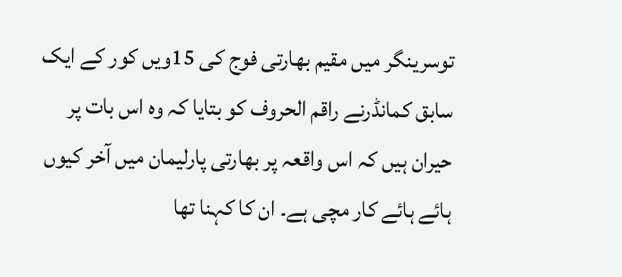توسرینگر میں مقیم بھارتی فوج کی 15ویں کور کے ایک سابق کمانڈرنے راقم الحروف کو بتایا کہ وہ اس بات پر حیران ہیں کہ اس واقعہ پر بھارتی پارلیمان میں آخر کیوں ہائے ہائے کار مچی ہے۔ ان کا کہنا تھا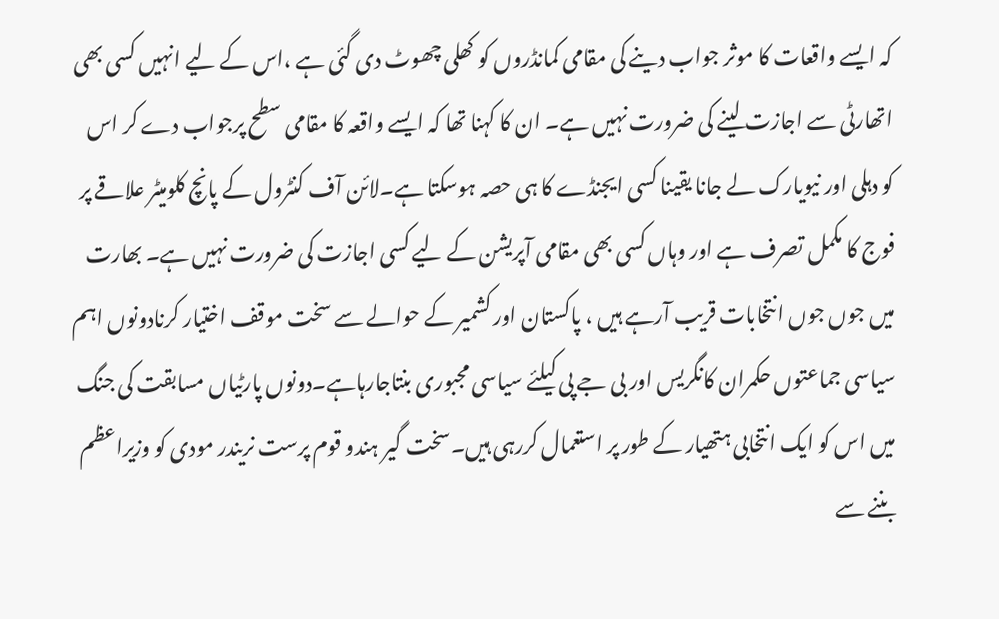کہ ایسے واقعات کا موثر جواب دینے کی مقامی کمانڈروں کو کھلی چھوٹ دی گئی ہے ،اس کے لیے انہیں کسی بھی اتھارٹی سے اجازت لینے کی ضرورت نہیں ہے۔ ان کا کہنا تھا کہ ایسے واقعہ کا مقامی سطح پرجواب دے کر اس کو دہلی اور نیویارک لے جانا یقینا کسی ایجنڈے کا ہی حصہ ہوسکتا ہے۔لائن آف کنٹرول کے پانچ کلومیٹر علاقے پر فوج کا مکمل تصرف ہے اور وہاں کسی بھی مقامی آپریشن کے لیے کسی اجازت کی ضرورت نہیں ہے۔ بھارت میں جوں جوں انتخابات قریب آرہے ہیں ، پاکستان اور کشمیر کے حوالے سے سخت موقف اختیار کرنادونوں اہم سیاسی جماعتوں حکمران کانگریس اور بی جے پی کیلئے سیاسی مجبوری بنتاجارہاہے۔دونوں پارٹیاں مسابقت کی جنگ میں اس کو ایک انتخابی ہتھیار کے طور پر استعمال کررہی ہیں۔سخت گیر ہندو قوم پرست نریندر مودی کو وزیراعظم بننے سے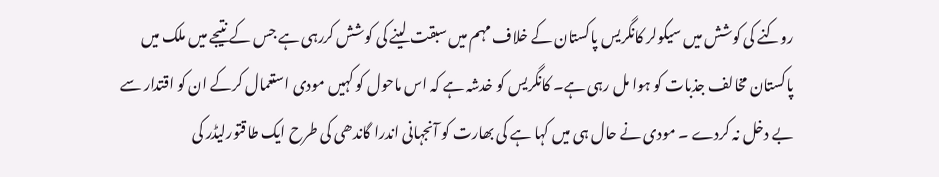روکنے کی کوشش میں سیکولر کانگریس پاکستان کے خلاف مہم میں سبقت لینے کی کوشش کررہی ہے جس کے نتیجے میں ملک میں پاکستان مخالف جذبات کو ہوا مل رہی ہے۔ کانگریس کو خدشہ ہے کہ اس ماحول کو کہیں مودی استعمال کرکے ان کو اقتدار سے بے دخل نہ کردے ۔ مودی نے حال ہی میں کہا ہے کی بھارت کو آنجہانی اندرا گاندھی کی طرح ایک طاقتورلیڈر کی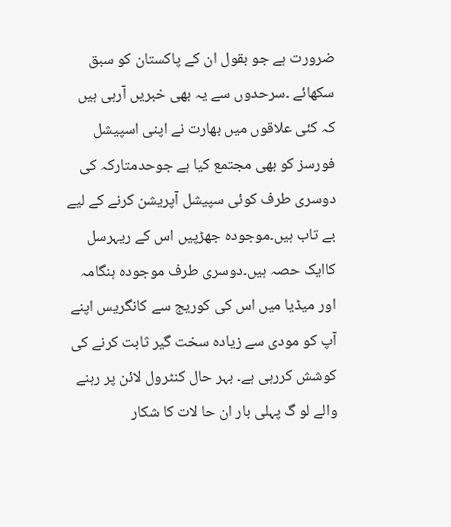ضرورت ہے جو بقول ان کے پاکستان کو سبق سکھائے ۔سرحدوں سے یہ بھی خبریں آرہی ہیں کہ کئی علاقوں میں بھارت نے اپنی اسپیشل فورسز کو بھی مجتمع کیا ہے جوحدمتارکہ کی دوسری طرف کوئی سپیشل آپریشن کرنے کے لیے بے تاب ہیں۔موجودہ جھڑپیں اس کے ریہرسل کاایک حصہ ہیں۔دوسری طرف موجودہ ہنگامہ اور میڈیا میں اس کی کوریج سے کانگریس اپنے آپ کو مودی سے زیادہ سخت گیر ثابت کرنے کی کوشش کررہی ہے۔ بہر حال کنٹرول لائن پر رہنے والے لو گ پہلی بار ان حا لات کا شکار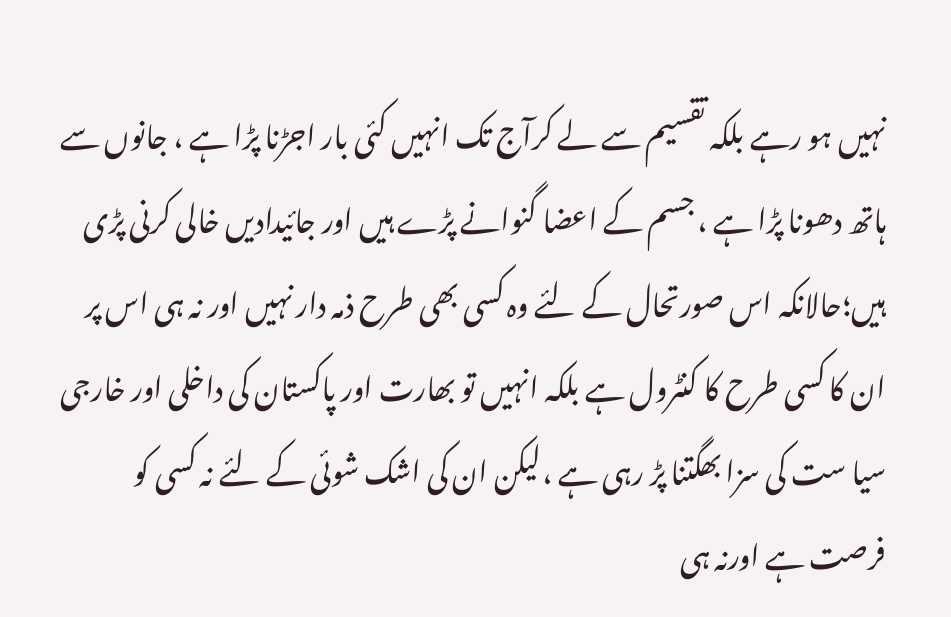نہیں ہو رہے بلکہ تقسیم سے لے کرآج تک انہیں کئی بار اجڑنا پڑا ہے ، جانوں سے ہاتھ دھونا پڑا ہے ، جسم کے اعضا گنوانے پڑے ہیں اور جائیدادیں خالی کرنی پڑی ہیں؛حالانکہ اس صورتحال کے لئے وہ کسی بھی طرح ذمہ دار نہیں اور نہ ہی اس پر ان کا کسی طرح کا کنٹرول ہے بلکہ انہیں تو بھارت اور پاکستان کی داخلی اور خارجی سیا ست کی سزا بھگتنا پڑ رہی ہے ،لیکن ان کی اشک شوئی کے لئے نہ کسی کو فرصت ہے اورنہ ہی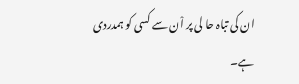ان کی تباہ حا لی پر اْن سے کسی کو ہمدردی ہے۔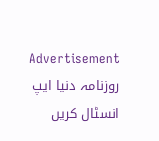Advertisement
روزنامہ دنیا ایپ انسٹال کریں